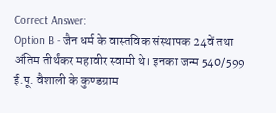Correct Answer:
Option B - जैन धर्म के वास्तविक संस्थापक 24वें तथा अंतिम तीर्थंकर महावीर स्वामी थे। इनका जन्म 540/599 ई.पू. वैशाली के कुण्डग्राम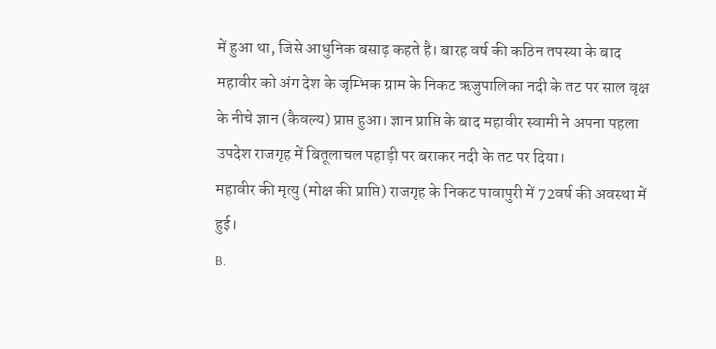में हुआ था, जिसे आधुनिक बसाढ़ कहते है। बारह वर्ष की कठिन तपस्या के बाद महावीर को अंग देश के जृम्भिक ग्राम के निकट ऋजुपालिका नदी के तट पर साल वृक्ष के नीचे ज्ञान (कैवल्य) प्राप्त हुआ। ज्ञान प्राप्ति के बाद महावीर स्वामी ने अपना पहला उपदेश राजगृह में बितूलाचल पहाड़ी पर बराकर नदी के तट पर दिया।
महावीर की मृत्यु (मोक्ष की प्राप्ति) राजगृह के निकट पावापुरी में 72वर्ष की अवस्था में हुई।
B.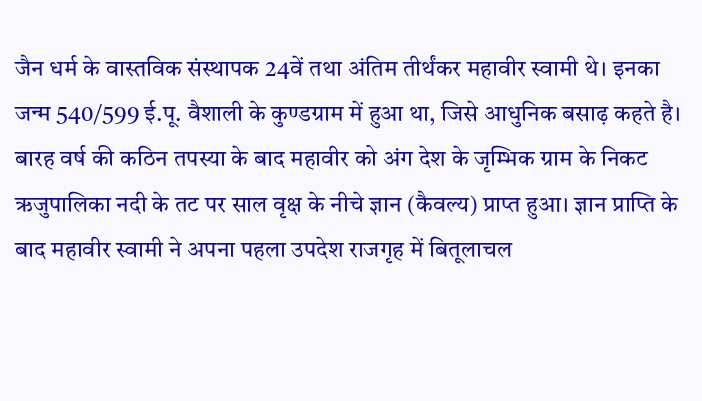जैन धर्म के वास्तविक संस्थापक 24वें तथा अंतिम तीर्थंकर महावीर स्वामी थे। इनका जन्म 540/599 ई.पू. वैशाली के कुण्डग्राम में हुआ था, जिसे आधुनिक बसाढ़ कहते है। बारह वर्ष की कठिन तपस्या के बाद महावीर को अंग देश के जृम्भिक ग्राम के निकट ऋजुपालिका नदी के तट पर साल वृक्ष के नीचे ज्ञान (कैवल्य) प्राप्त हुआ। ज्ञान प्राप्ति के बाद महावीर स्वामी ने अपना पहला उपदेश राजगृह में बितूलाचल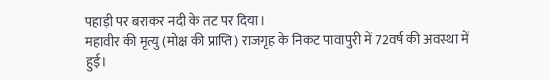पहाड़ी पर बराकर नदी के तट पर दिया।
महावीर की मृत्यु (मोक्ष की प्राप्ति) राजगृह के निकट पावापुरी में 72वर्ष की अवस्था में हुई।